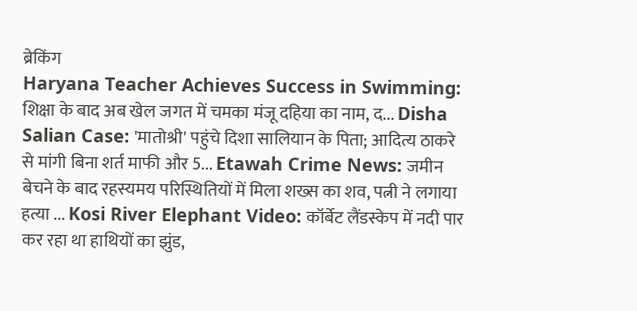ब्रेकिंग
Haryana Teacher Achieves Success in Swimming: शिक्षा के बाद अब खेल जगत में चमका मंजू दहिया का नाम, द... Disha Salian Case: 'मातोश्री' पहुंचे दिशा सालियान के पिता; आदित्य ठाकरे से मांगी बिना शर्त माफी और 5... Etawah Crime News: जमीन बेचने के बाद रहस्यमय परिस्थितियों में मिला शख्स का शव, पत्नी ने लगाया हत्या ... Kosi River Elephant Video: कॉर्बेट लैंडस्केप में नदी पार कर रहा था हाथियों का झुंड,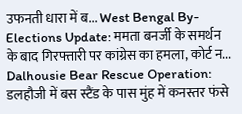उफनती धारा में ब... West Bengal By-Elections Update: ममता बनर्जी के समर्थन के बाद गिरफ्तारी पर कांग्रेस का हमला, कोर्ट न... Dalhousie Bear Rescue Operation: डलहौजी में बस स्टैंड के पास मुंह में कनस्तर फंसे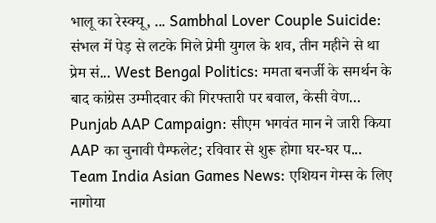भालू का रेस्क्यू, ... Sambhal Lover Couple Suicide: संभल में पेड़ से लटके मिले प्रेमी युगल के शव, तीन महीने से था प्रेम सं... West Bengal Politics: ममता बनर्जी के समर्थन के बाद कांग्रेस उम्मीदवार की गिरफ्तारी पर बवाल, केसी वेण... Punjab AAP Campaign: सीएम भगवंत मान ने जारी किया AAP का चुनावी पैम्फलेट; रविवार से शुरू होगा घर-घर प... Team India Asian Games News: एशियन गेम्स के लिए नागोया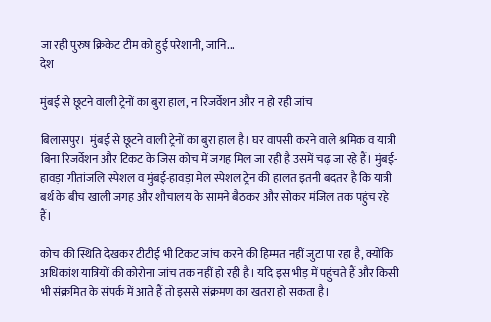जा रही पुरुष क्रिकेट टीम को हुई परेशानी, जानि...
देश

मुंबई से छूटने वाली ट्रेनों का बुरा हाल, न रिजर्वेशन और न हो रही जांच

बिलासपुर।  मुंबई से छूटने वाली ट्रेनों का बुरा हाल है। घर वापसी करने वाले श्रमिक व यात्री बिना रिजर्वेशन और टिकट के जिस कोच में जगह मिल जा रही है उसमें चढ़ जा रहे हैं। मुंबई-हावड़ा गीतांजलि स्पेशल व मुंबई-हावड़ा मेल स्पेशल ट्रेन की हालत इतनी बदतर है कि यात्री बर्थ के बीच खाली जगह और शौचालय के सामने बैठकर और सोकर मंजिल तक पहुंच रहे हैं।

कोच की स्थिति देखकर टीटीई भी टिकट जांच करने की हिम्मत नहीं जुटा पा रहा है, क्योंकि अधिकांश यात्रियों की कोरोना जांच तक नहीं हो रही है। यदि इस भीड़ में पहुंचते हैं और किसी भी संक्रमित के संपर्क में आते हैं तो इससे संक्रमण का खतरा हो सकता है।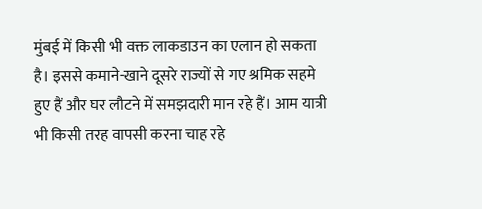मुंबई में किसी भी वक्त लाकडाउन का एलान हो सकता है। इससे कमाने-खाने दूसरे राज्यों से गए श्रमिक सहमे हुए हैं और घर लौटने में समझदारी मान रहे हैं। आम यात्री भी किसी तरह वापसी करना चाह रहे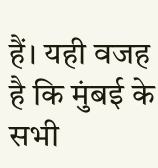हैं। यही वजह है कि मुंबई के सभी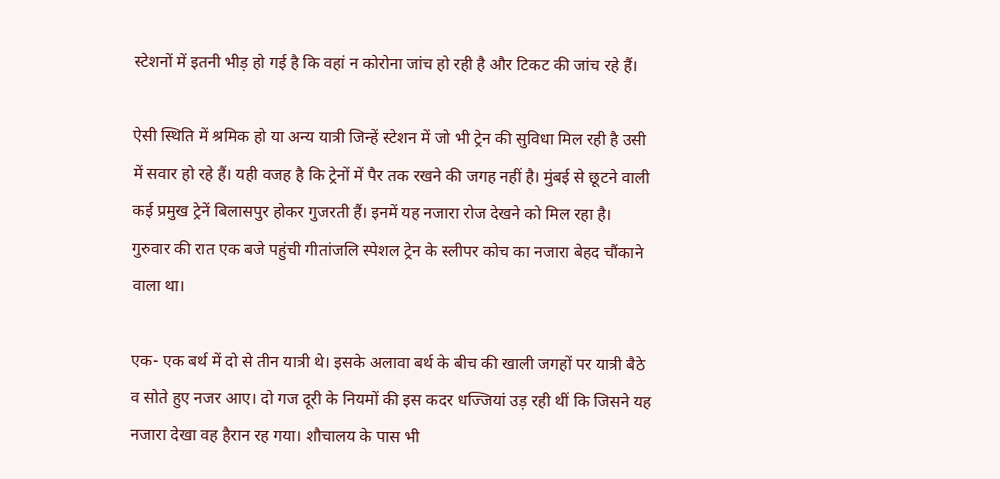स्टेशनों में इतनी भीड़ हो गई है कि वहां न कोरोना जांच हो रही है और टिकट की जांच रहे हैं।

ऐसी स्थिति में श्रमिक हो या अन्य यात्री जिन्हें स्टेशन में जो भी ट्रेन की सुविधा मिल रही है उसी में सवार हो रहे हैं। यही वजह है कि ट्रेनों में पैर तक रखने की जगह नहीं है। मुंबई से छूटने वाली कई प्रमुख ट्रेनें बिलासपुर होकर गुजरती हैं। इनमें यह नजारा रोज देखने को मिल रहा है। गुरुवार की रात एक बजे पहुंची गीतांजलि स्पेशल ट्रेन के स्लीपर कोच का नजारा बेहद चौंकाने वाला था।

एक- एक बर्थ में दो से तीन यात्री थे। इसके अलावा बर्थ के बीच की खाली जगहों पर यात्री बैठे व सोते हुए नजर आए। दो गज दूरी के नियमों की इस कदर धज्जियां उड़ रही थीं कि जिसने यह नजारा देखा वह हैरान रह गया। शौचालय के पास भी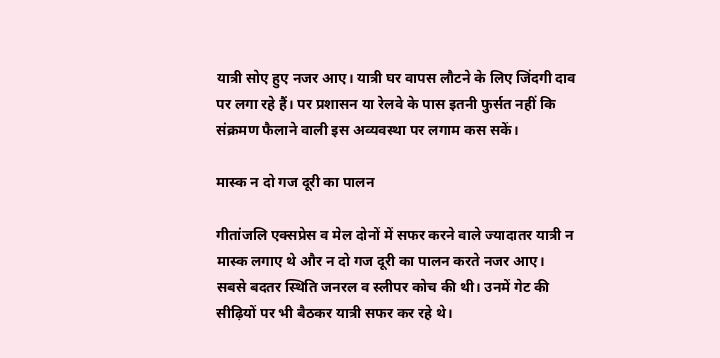यात्री सोए हुए नजर आए। यात्री घर वापस लौटने के लिए जिंदगी दाव पर लगा रहे हैं। पर प्रशासन या रेलवे के पास इतनी फुर्सत नहीं कि संक्रमण फैलाने वाली इस अव्यवस्था पर लगाम कस सकें।

मास्क न दो गज दूरी का पालन

गीतांजलि एक्सप्रेस व मेल दोनों में सफर करने वाले ज्यादातर यात्री न मास्क लगाए थे और न दो गज दूरी का पालन करते नजर आए। सबसे बदतर स्थिति जनरल व स्लीपर कोच की थी। उनमें गेट की सीढ़ियों पर भी बैठकर यात्री सफर कर रहे थे।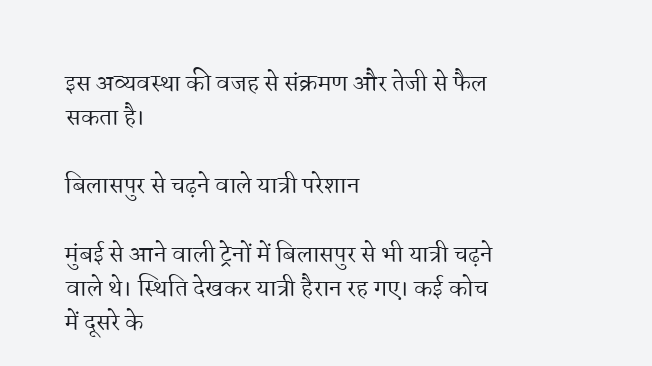इस अव्यवस्था की वजह से संक्रमण और तेजी से फैल सकता है।

बिलासपुर से चढ़ने वाले यात्री परेशान

मुंबई से आने वाली ट्रेनों में बिलासपुर से भी यात्री चढ़ने वाले थे। स्थिति देखकर यात्री हैरान रह गए। कई कोच में दूसरे के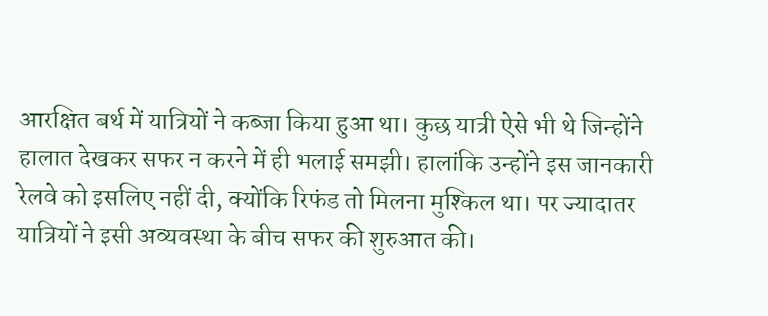आरक्षित बर्थ में यात्रियों ने कब्जा किया हुआ था। कुछ यात्री ऐसे भी थे जिन्होंने हालात देखकर सफर न करने में ही भलाई समझी। हालांकि उन्होंने इस जानकारी रेलवे को इसलिए नहीं दी, क्योंकि रिफंड तो मिलना मुश्किल था। पर ज्यादातर यात्रियों ने इसी अव्यवस्था के बीच सफर की शुरुआत की।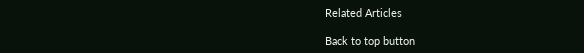Related Articles

Back to top button